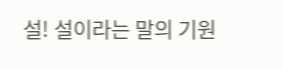설! 설이라는 말의 기원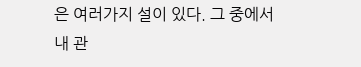은 여러가지 설이 있다. 그 중에서 내 관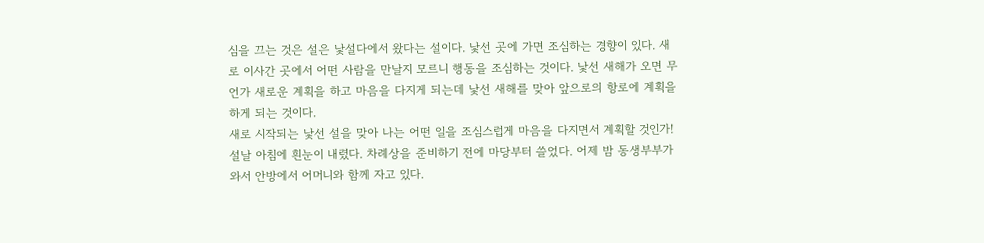심을 끄는 것은 설은 낯설다에서 왔다는 설이다. 낯선 곳에 가면 조심하는 경향이 있다. 새로 이사간 곳에서 어떤 사람을 만날지 모르니 행동을 조심하는 것이다. 낯선 새해가 오면 무언가 새로운 계획을 하고 마음을 다지게 되는데 낯선 새해를 맞아 앞으로의 항로에 계획을 하게 되는 것이다.
새로 시작되는 낯선 설을 맞아 나는 어떤 일을 조심스럽게 마음을 다지면서 계획할 것인가! 설날 아침에 흰눈이 내렸다. 차례상을 준비하기 전에 마당부터 쓸었다. 어제 밤 동생부부가 와서 안방에서 어머니와 함께 자고 있다.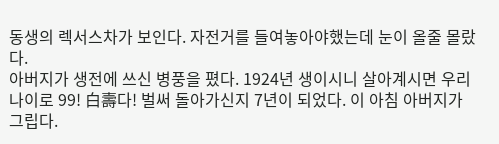동생의 렉서스차가 보인다. 자전거를 들여놓아야했는데 눈이 올줄 몰랐다.
아버지가 생전에 쓰신 병풍을 폈다. 1924년 생이시니 살아계시면 우리나이로 99! 白壽다! 벌써 돌아가신지 7년이 되었다. 이 아침 아버지가 그립다.